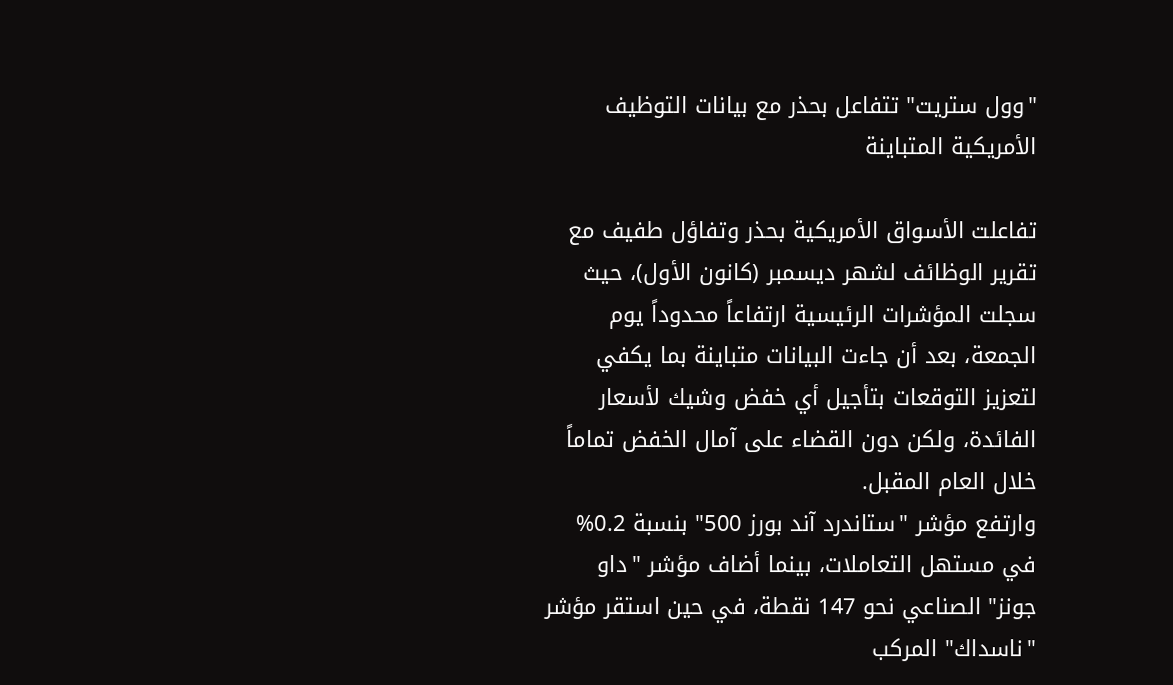"وول ستريت" تتفاعل بحذر مع بيانات التوظيف الأمريكية المتباينة

تفاعلت الأسواق الأمريكية بحذر وتفاؤل طفيف مع تقرير الوظائف لشهر ديسمبر (كانون الأول)، حيث سجلت المؤشرات الرئيسية ارتفاعاً محدوداً يوم الجمعة، بعد أن جاءت البيانات متباينة بما يكفي لتعزيز التوقعات بتأجيل أي خفض وشيك لأسعار الفائدة، ولكن دون القضاء على آمال الخفض تماماً خلال العام المقبل.
وارتفع مؤشر "ستاندرد آند بورز 500" بنسبة 0.2% في مستهل التعاملات، بينما أضاف مؤشر "داو جونز" الصناعي نحو 147 نقطة، في حين استقر مؤشر "ناسداك" المركب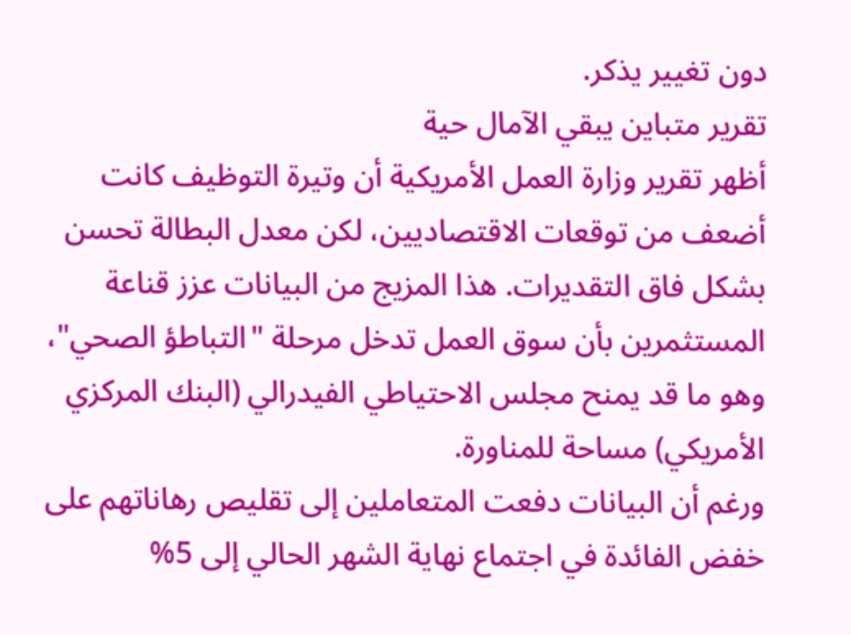دون تغيير يذكر.
تقرير متباين يبقي الآمال حية
أظهر تقرير وزارة العمل الأمريكية أن وتيرة التوظيف كانت أضعف من توقعات الاقتصاديين، لكن معدل البطالة تحسن بشكل فاق التقديرات. هذا المزيج من البيانات عزز قناعة المستثمرين بأن سوق العمل تدخل مرحلة "التباطؤ الصحي"، وهو ما قد يمنح مجلس الاحتياطي الفيدرالي (البنك المركزي الأمريكي) مساحة للمناورة.
ورغم أن البيانات دفعت المتعاملين إلى تقليص رهاناتهم على خفض الفائدة في اجتماع نهاية الشهر الحالي إلى 5%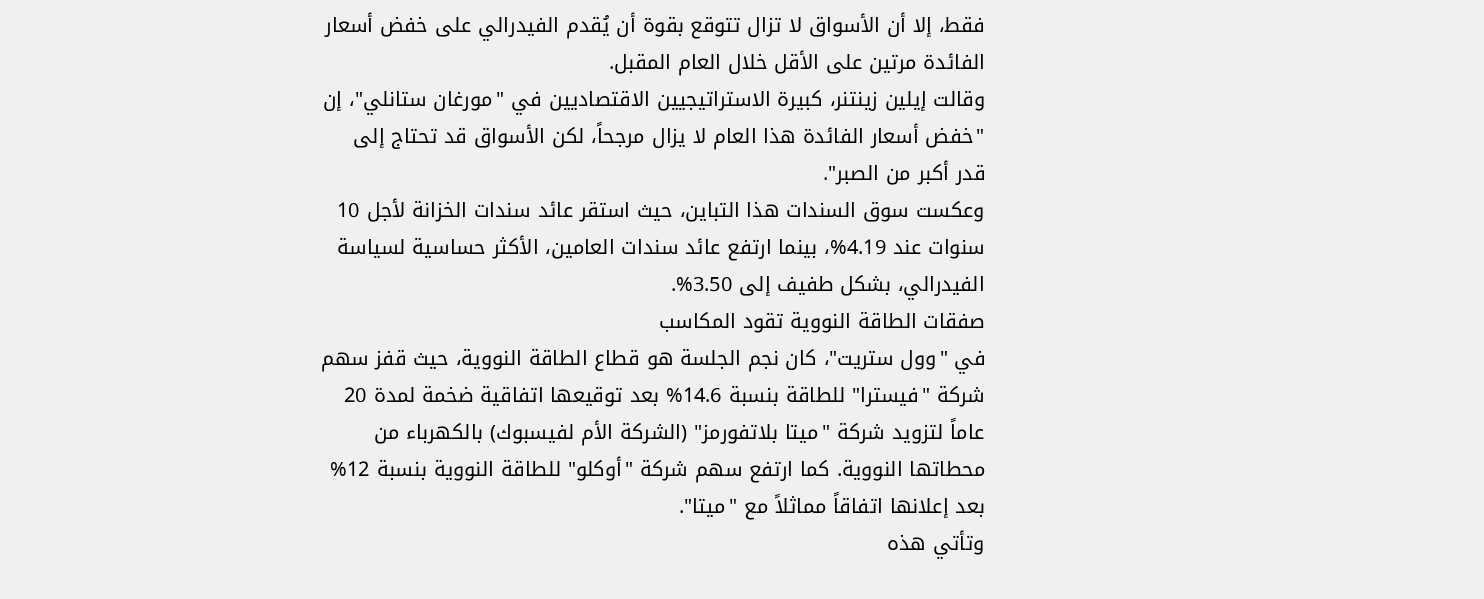فقط، إلا أن الأسواق لا تزال تتوقع بقوة أن يُقدم الفيدرالي على خفض أسعار الفائدة مرتين على الأقل خلال العام المقبل.
وقالت إيلين زينتنر، كبيرة الاستراتيجيين الاقتصاديين في "مورغان ستانلي"، إن "خفض أسعار الفائدة هذا العام لا يزال مرجحاً، لكن الأسواق قد تحتاج إلى قدر أكبر من الصبر".
وعكست سوق السندات هذا التباين، حيث استقر عائد سندات الخزانة لأجل 10 سنوات عند 4.19%، بينما ارتفع عائد سندات العامين، الأكثر حساسية لسياسة الفيدرالي، بشكل طفيف إلى 3.50%.
صفقات الطاقة النووية تقود المكاسب
في "وول ستريت"، كان نجم الجلسة هو قطاع الطاقة النووية، حيث قفز سهم شركة "فيسترا" للطاقة بنسبة 14.6% بعد توقيعها اتفاقية ضخمة لمدة 20 عاماً لتزويد شركة "ميتا بلاتفورمز" (الشركة الأم لفيسبوك) بالكهرباء من محطاتها النووية. كما ارتفع سهم شركة "أوكلو" للطاقة النووية بنسبة 12% بعد إعلانها اتفاقاً مماثلاً مع "ميتا".
وتأتي هذه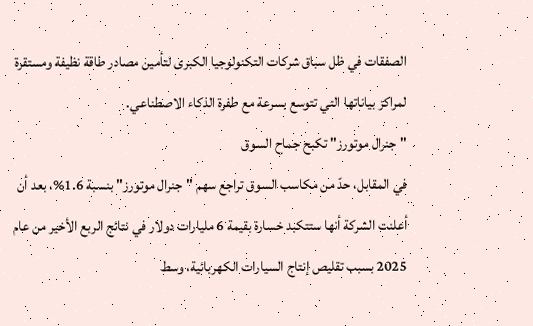الصفقات في ظل سباق شركات التكنولوجيا الكبرى لتأمين مصادر طاقة نظيفة ومستقرة لمراكز بياناتها التي تتوسع بسرعة مع طفرة الذكاء الاصطناعي.
"جنرال موتورز" تكبح جماح السوق
في المقابل، حدّ من مكاسب السوق تراجع سهم "جنرال موتورز" بنسبة 1.6%، بعد أن أعلنت الشركة أنها ستتكبد خسارة بقيمة 6 مليارات دولار في نتائج الربع الأخير من عام 2025 بسبب تقليص إنتاج السيارات الكهربائية، وسط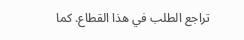تراجع الطلب في هذا القطاع. كما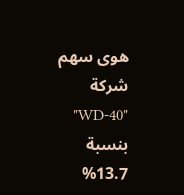هوى سهم شركة "WD-40" بنسبة 13.7%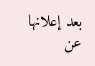بعد إعلانها عن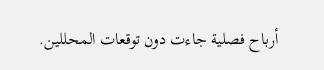أرباح فصلية جاءت دون توقعات المحللين.